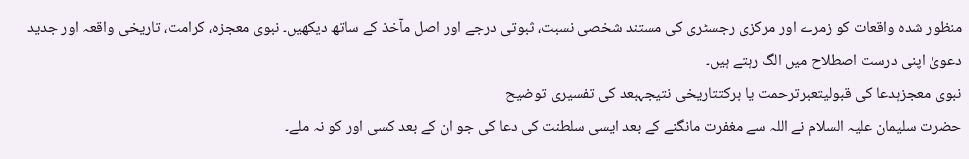منظور شدہ واقعات کو زمرے اور مرکزی رجسٹری کی مستند شخصی نسبت، ثبوتی درجے اور اصل مآخذ کے ساتھ دیکھیں۔ نبوی معجزہ، کرامت، تاریخی واقعہ اور جدید دعویٰ اپنی درست اصطلاح میں الگ رہتے ہیں۔
نبوی معجزہدعا کی قبولیتعبرترحمت یا برکتتاریخی نتیجہبعد کی تفسیری توضیح
حضرت سلیمان علیہ السلام نے اللہ سے مغفرت مانگنے کے بعد ایسی سلطنت کی دعا کی جو ان کے بعد کسی اور کو نہ ملے۔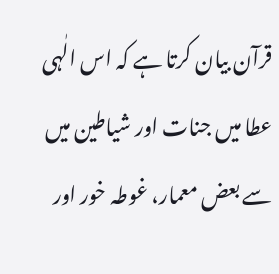قرآن بیان کرتا ہے کہ اس الٰہی عطا میں جنات اور شیاطین میں سے بعض معمار، غوطہ خور اور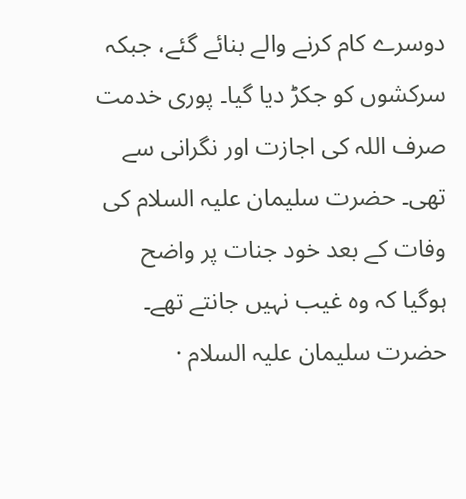دوسرے کام کرنے والے بنائے گئے، جبکہ سرکشوں کو جکڑ دیا گیا۔ پوری خدمت صرف اللہ کی اجازت اور نگرانی سے تھی۔ حضرت سلیمان علیہ السلام کی وفات کے بعد خود جنات پر واضح ہوگیا کہ وہ غیب نہیں جانتے تھے۔
حضرت سلیمان علیہ السلام ·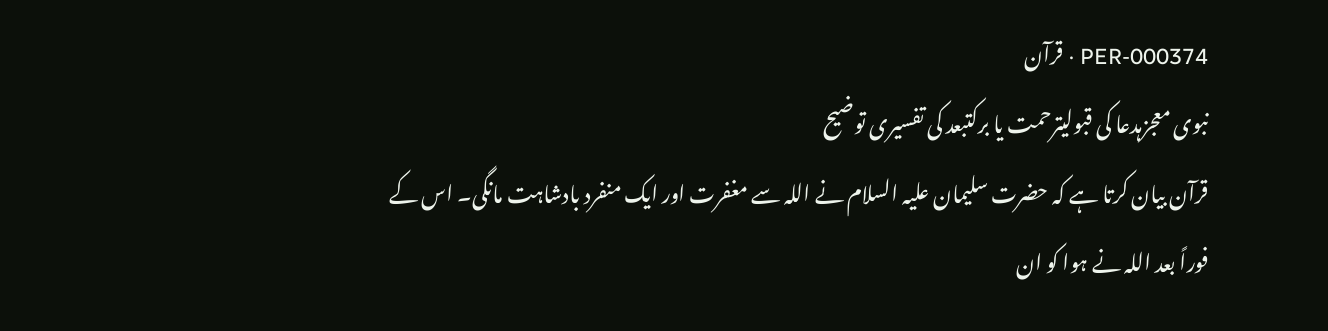PER-000374 · قرآن
نبوی معجزہدعا کی قبولیترحمت یا برکتبعد کی تفسیری توضیح
قرآن بیان کرتا ہے کہ حضرت سلیمان علیہ السلام نے اللہ سے مغفرت اور ایک منفرد بادشاہت مانگی۔ اس کے فوراً بعد اللہ نے ہوا کو ان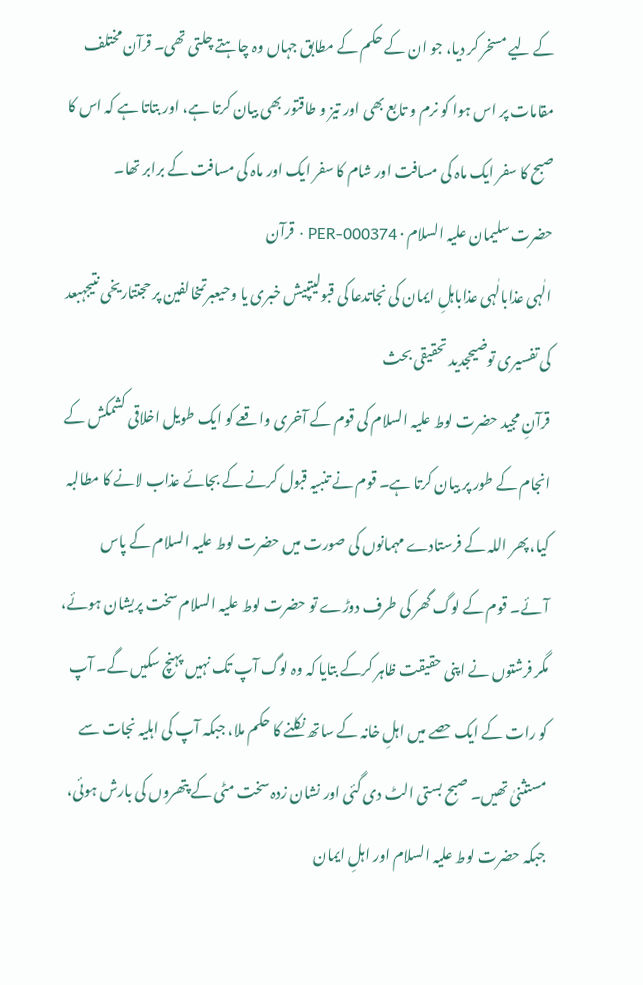کے لیے مسخر کر دیا، جو ان کے حکم کے مطابق جہاں وہ چاہتے چلتی تھی۔ قرآن مختلف مقامات پر اس ہوا کو نرم و تابع بھی اور تیز و طاقتور بھی بیان کرتا ہے، اور بتاتا ہے کہ اس کا صبح کا سفر ایک ماہ کی مسافت اور شام کا سفر ایک اور ماہ کی مسافت کے برابر تھا۔
حضرت سلیمان علیہ السلام · PER-000374 · قرآن
الٰہی عذابالٰہی عذاباہلِ ایمان کی نجاتدعا کی قبولیتپیش خبری یا وحیعبرتمخالفین پر حجتتاریخی نتیجہبعد کی تفسیری توضیحجدید تحقیقی بحث
قرآنِ مجید حضرت لوط علیہ السلام کی قوم کے آخری واقعے کو ایک طویل اخلاقی کشمکش کے انجام کے طور پر بیان کرتا ہے۔ قوم نے تنبیہ قبول کرنے کے بجائے عذاب لانے کا مطالبہ کیا، پھر اللہ کے فرستادے مہمانوں کی صورت میں حضرت لوط علیہ السلام کے پاس آئے۔ قوم کے لوگ گھر کی طرف دوڑے تو حضرت لوط علیہ السلام سخت پریشان ہوئے، مگر فرشتوں نے اپنی حقیقت ظاہر کرکے بتایا کہ وہ لوگ آپ تک نہیں پہنچ سکیں گے۔ آپ کو رات کے ایک حصے میں اہلِ خانہ کے ساتھ نکلنے کا حکم ملا، جبکہ آپ کی اہلیہ نجات سے مستثنیٰ تھیں۔ صبح بستی الٹ دی گئی اور نشان زدہ سخت مٹی کے پتھروں کی بارش ہوئی، جبکہ حضرت لوط علیہ السلام اور اہلِ ایمان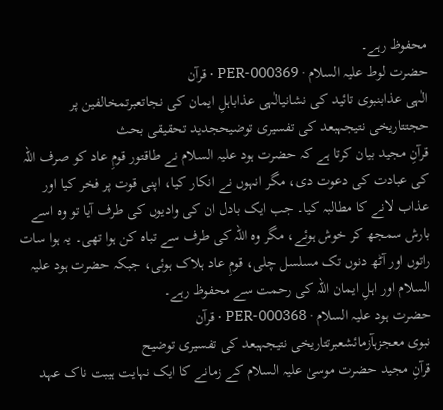محفوظ رہے۔
حضرت لوط علیہ السلام · PER-000369 · قرآن
الٰہی عذابنبوی تائید کی نشانیالٰہی عذاباہلِ ایمان کی نجاتعبرتمخالفین پر حجتتاریخی نتیجہبعد کی تفسیری توضیحجدید تحقیقی بحث
قرآنِ مجید بیان کرتا ہے کہ حضرت ہود علیہ السلام نے طاقتور قومِ عاد کو صرف اللہ کی عبادت کی دعوت دی، مگر انہوں نے انکار کیا، اپنی قوت پر فخر کیا اور عذاب لانے کا مطالبہ کیا۔ جب ایک بادل ان کی وادیوں کی طرف آیا تو وہ اسے بارش سمجھ کر خوش ہوئے، مگر وہ اللہ کی طرف سے تباہ کن ہوا تھی۔ یہ ہوا سات راتوں اور آٹھ دنوں تک مسلسل چلی، قومِ عاد ہلاک ہوئی، جبکہ حضرت ہود علیہ السلام اور اہلِ ایمان اللہ کی رحمت سے محفوظ رہے۔
حضرت ہود علیہ السلام · PER-000368 · قرآن
نبوی معجزہآزمائشعبرتتاریخی نتیجہبعد کی تفسیری توضیح
قرآنِ مجید حضرت موسیٰ علیہ السلام کے زمانے کا ایک نہایت ہیبت ناک عہد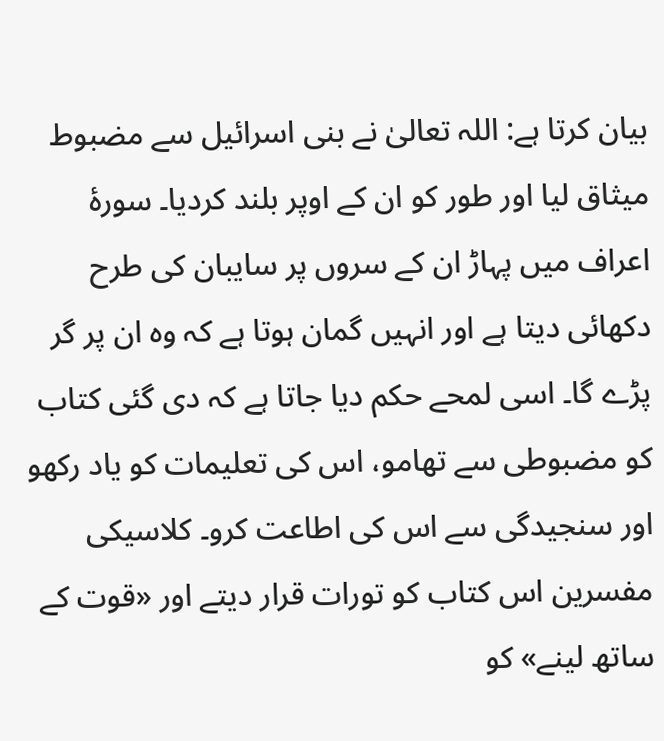بیان کرتا ہے: اللہ تعالیٰ نے بنی اسرائیل سے مضبوط میثاق لیا اور طور کو ان کے اوپر بلند کردیا۔ سورۂ اعراف میں پہاڑ ان کے سروں پر سایبان کی طرح دکھائی دیتا ہے اور انہیں گمان ہوتا ہے کہ وہ ان پر گر پڑے گا۔ اسی لمحے حکم دیا جاتا ہے کہ دی گئی کتاب کو مضبوطی سے تھامو، اس کی تعلیمات کو یاد رکھو اور سنجیدگی سے اس کی اطاعت کرو۔ کلاسیکی مفسرین اس کتاب کو تورات قرار دیتے اور «قوت کے ساتھ لینے» کو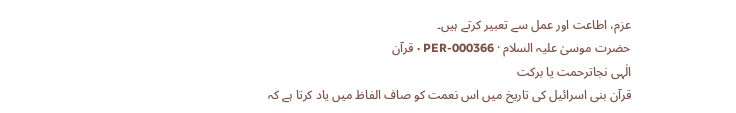عزم، اطاعت اور عمل سے تعبیر کرتے ہیں۔
حضرت موسیٰ علیہ السلام · PER-000366 · قرآن
الٰہی نجاترحمت یا برکت
قرآن بنی اسرائیل کی تاریخ میں اس نعمت کو صاف الفاظ میں یاد کرتا ہے کہ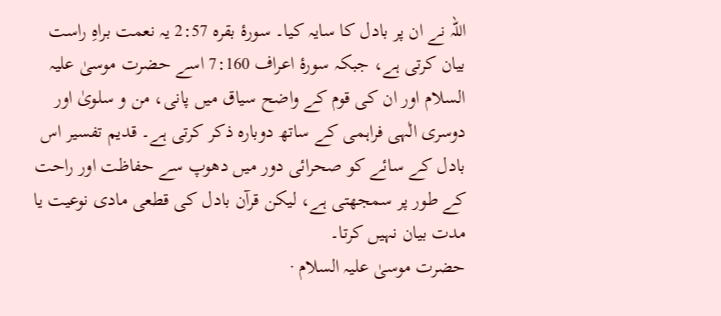اللہ نے ان پر بادل کا سایہ کیا۔ سورۂ بقرہ 2:57 یہ نعمت براہِ راست بیان کرتی ہے، جبکہ سورۂ اعراف 7:160 اسے حضرت موسیٰ علیہ السلام اور ان کی قوم کے واضح سیاق میں پانی، من و سلویٰ اور دوسری الٰہی فراہمی کے ساتھ دوبارہ ذکر کرتی ہے۔ قدیم تفسیر اس بادل کے سائے کو صحرائی دور میں دھوپ سے حفاظت اور راحت کے طور پر سمجھتی ہے، لیکن قرآن بادل کی قطعی مادی نوعیت یا مدت بیان نہیں کرتا۔
حضرت موسیٰ علیہ السلام ·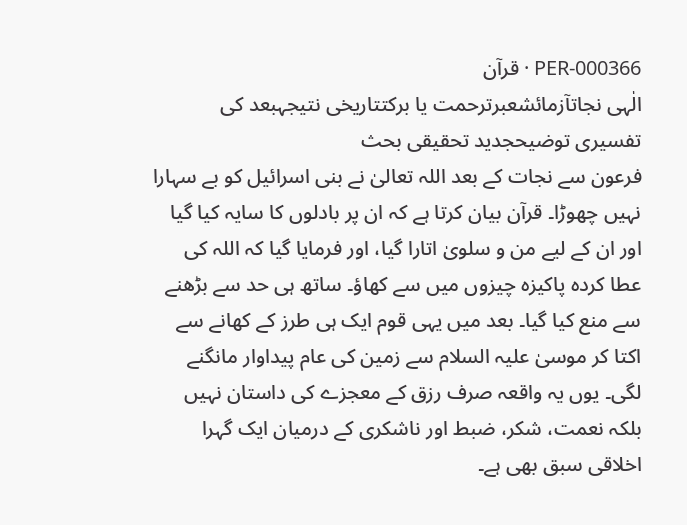PER-000366 · قرآن
الٰہی نجاتآزمائشعبرترحمت یا برکتتاریخی نتیجہبعد کی تفسیری توضیحجدید تحقیقی بحث
فرعون سے نجات کے بعد اللہ تعالیٰ نے بنی اسرائیل کو بے سہارا نہیں چھوڑا۔ قرآن بیان کرتا ہے کہ ان پر بادلوں کا سایہ کیا گیا اور ان کے لیے من و سلویٰ اتارا گیا، اور فرمایا گیا کہ اللہ کی عطا کردہ پاکیزہ چیزوں میں سے کھاؤ۔ ساتھ ہی حد سے بڑھنے سے منع کیا گیا۔ بعد میں یہی قوم ایک ہی طرز کے کھانے سے اکتا کر موسیٰ علیہ السلام سے زمین کی عام پیداوار مانگنے لگی۔ یوں یہ واقعہ صرف رزق کے معجزے کی داستان نہیں بلکہ نعمت، شکر، ضبط اور ناشکری کے درمیان ایک گہرا اخلاقی سبق بھی ہے۔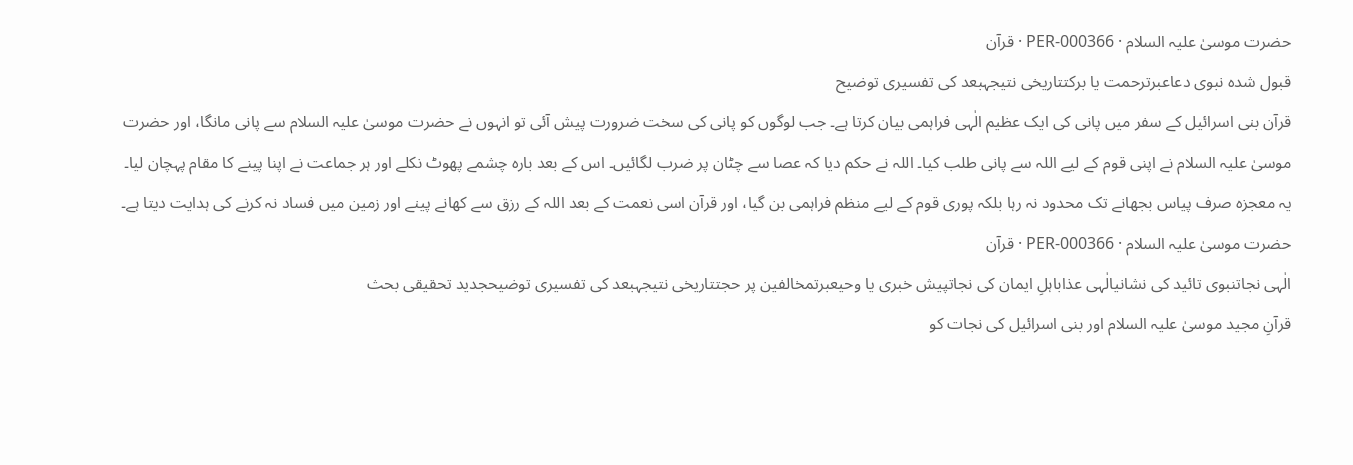حضرت موسیٰ علیہ السلام · PER-000366 · قرآن
قبول شدہ نبوی دعاعبرترحمت یا برکتتاریخی نتیجہبعد کی تفسیری توضیح
قرآن بنی اسرائیل کے سفر میں پانی کی ایک عظیم الٰہی فراہمی بیان کرتا ہے۔ جب لوگوں کو پانی کی سخت ضرورت پیش آئی تو انہوں نے حضرت موسیٰ علیہ السلام سے پانی مانگا، اور حضرت موسیٰ علیہ السلام نے اپنی قوم کے لیے اللہ سے پانی طلب کیا۔ اللہ نے حکم دیا کہ عصا سے چٹان پر ضرب لگائیں۔ اس کے بعد بارہ چشمے پھوٹ نکلے اور ہر جماعت نے اپنا پینے کا مقام پہچان لیا۔ یہ معجزہ صرف پیاس بجھانے تک محدود نہ رہا بلکہ پوری قوم کے لیے منظم فراہمی بن گیا، اور قرآن اسی نعمت کے بعد اللہ کے رزق سے کھانے پینے اور زمین میں فساد نہ کرنے کی ہدایت دیتا ہے۔
حضرت موسیٰ علیہ السلام · PER-000366 · قرآن
الٰہی نجاتنبوی تائید کی نشانیالٰہی عذاباہلِ ایمان کی نجاتپیش خبری یا وحیعبرتمخالفین پر حجتتاریخی نتیجہبعد کی تفسیری توضیحجدید تحقیقی بحث
قرآنِ مجید موسیٰ علیہ السلام اور بنی اسرائیل کی نجات کو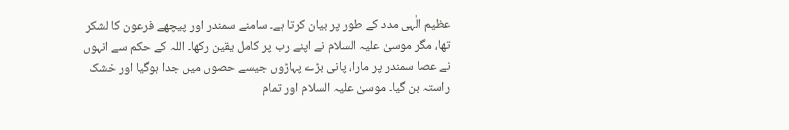عظیم الٰہی مدد کے طور پر بیان کرتا ہے۔ سامنے سمندر اور پیچھے فرعون کا لشکر تھا، مگر موسیٰ علیہ السلام نے اپنے رب پر کامل یقین رکھا۔ اللہ کے حکم سے انہوں نے عصا سمندر پر مارا، پانی بڑے پہاڑوں جیسے حصوں میں جدا ہوگیا اور خشک راستہ بن گیا۔ موسیٰ علیہ السلام اور تمام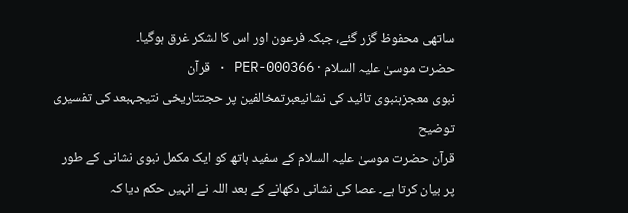ساتھی محفوظ گزر گئے، جبکہ فرعون اور اس کا لشکر غرق ہوگیا۔
حضرت موسیٰ علیہ السلام · PER-000366 · قرآن
نبوی معجزہنبوی تائید کی نشانیعبرتمخالفین پر حجتتاریخی نتیجہبعد کی تفسیری توضیح
قرآن حضرت موسیٰ علیہ السلام کے سفید ہاتھ کو ایک مکمل نبوی نشانی کے طور پر بیان کرتا ہے۔ عصا کی نشانی دکھانے کے بعد اللہ نے انہیں حکم دیا کہ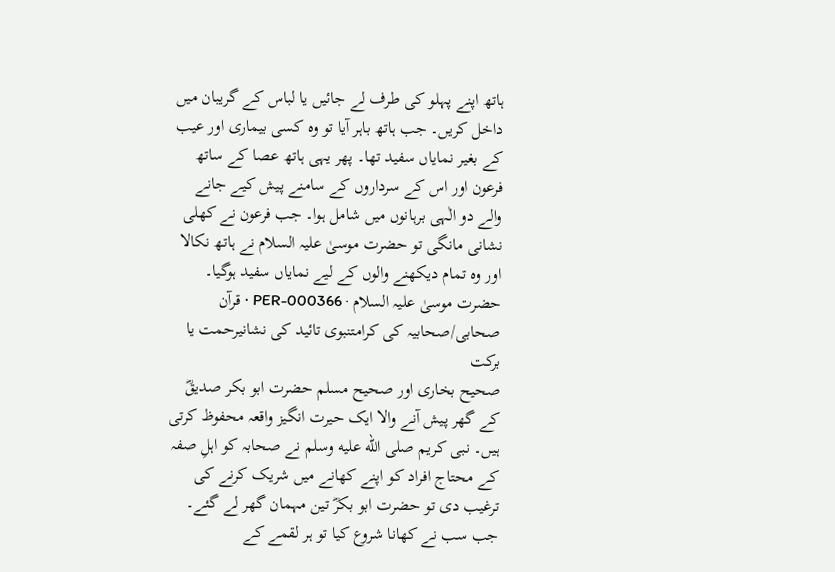ہاتھ اپنے پہلو کی طرف لے جائیں یا لباس کے گریبان میں داخل کریں۔ جب ہاتھ باہر آیا تو وہ کسی بیماری اور عیب کے بغیر نمایاں سفید تھا۔ پھر یہی ہاتھ عصا کے ساتھ فرعون اور اس کے سرداروں کے سامنے پیش کیے جانے والے دو الٰہی برہانوں میں شامل ہوا۔ جب فرعون نے کھلی نشانی مانگی تو حضرت موسیٰ علیہ السلام نے ہاتھ نکالا اور وہ تمام دیکھنے والوں کے لیے نمایاں سفید ہوگیا۔
حضرت موسیٰ علیہ السلام · PER-000366 · قرآن
صحابی/صحابیہ کی کرامتنبوی تائید کی نشانیرحمت یا برکت
صحیح بخاری اور صحیح مسلم حضرت ابو بکر صدیقؓ کے گھر پیش آنے والا ایک حیرت انگیز واقعہ محفوظ کرتی ہیں۔ نبی کریم صلى الله عليه وسلم نے صحابہ کو اہلِ صفہ کے محتاج افراد کو اپنے کھانے میں شریک کرنے کی ترغیب دی تو حضرت ابو بکرؓ تین مہمان گھر لے گئے۔ جب سب نے کھانا شروع کیا تو ہر لقمے کے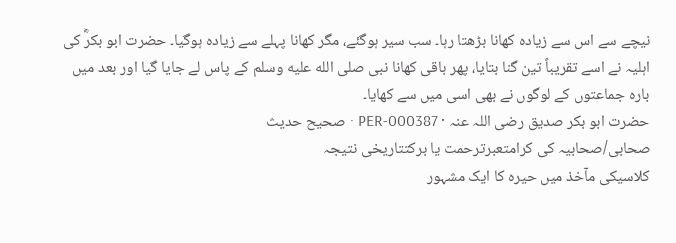نیچے سے اس سے زیادہ کھانا بڑھتا رہا۔ سب سیر ہوگئے، مگر کھانا پہلے سے زیادہ ہوگیا۔ حضرت ابو بکرؓ کی اہلیہ نے اسے تقریباً تین گنا بتایا، پھر باقی کھانا نبی صلى الله عليه وسلم کے پاس لے جایا گیا اور بعد میں بارہ جماعتوں کے لوگوں نے بھی اسی میں سے کھایا۔
حضرت ابو بکر صدیق رضی اللہ عنہ · PER-000387 · صحیح حدیث
صحابی/صحابیہ کی کرامتعبرترحمت یا برکتتاریخی نتیجہ
کلاسیکی مآخذ میں حیرہ کا ایک مشہور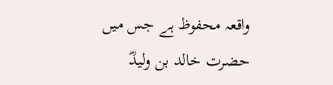واقعہ محفوظ ہے جس میں حضرت خالد بن ولیدؓ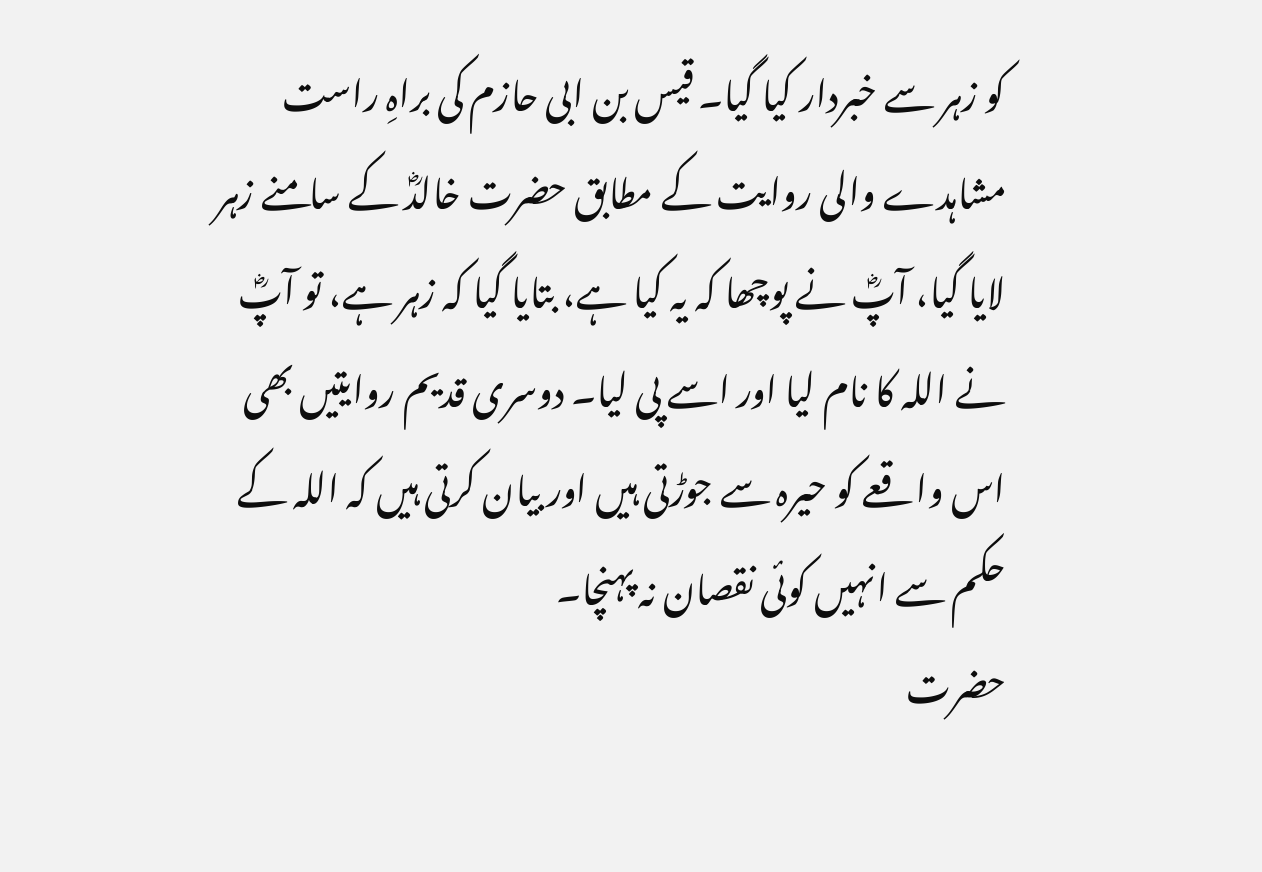کو زہر سے خبردار کیا گیا۔ قیس بن ابی حازم کی براہِ راست مشاہدے والی روایت کے مطابق حضرت خالدؓ کے سامنے زہر لایا گیا، آپؓ نے پوچھا کہ یہ کیا ہے، بتایا گیا کہ زہر ہے، تو آپؓ نے اللہ کا نام لیا اور اسے پی لیا۔ دوسری قدیم روایتیں بھی اس واقعے کو حیرہ سے جوڑتی ہیں اور بیان کرتی ہیں کہ اللہ کے حکم سے انہیں کوئی نقصان نہ پہنچا۔
حضرت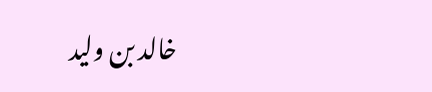خالد بن ولید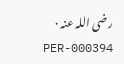رضی اللہ عنہ · PER-000394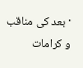· بعد کی مناقب و کرامات